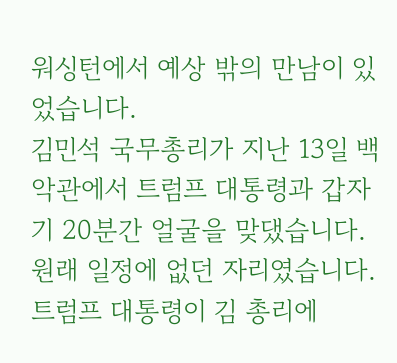워싱턴에서 예상 밖의 만남이 있었습니다.
김민석 국무총리가 지난 13일 백악관에서 트럼프 대통령과 갑자기 20분간 얼굴을 맞댔습니다. 원래 일정에 없던 자리였습니다.
트럼프 대통령이 김 총리에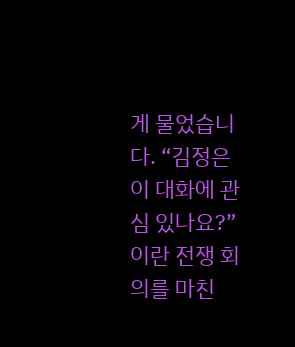게 물었습니다. “김정은이 대화에 관심 있나요?” 이란 전쟁 회의를 마친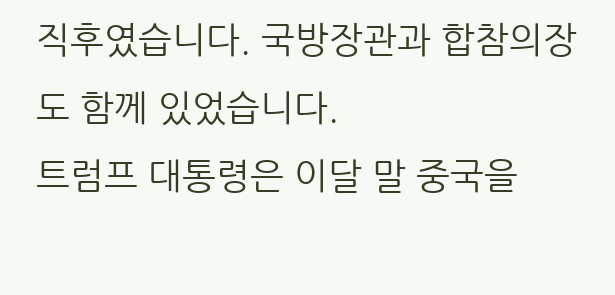직후였습니다. 국방장관과 합참의장도 함께 있었습니다.
트럼프 대통령은 이달 말 중국을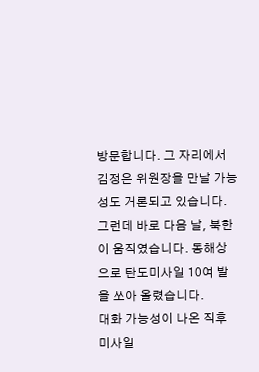방문합니다. 그 자리에서 김정은 위원장을 만날 가능성도 거론되고 있습니다.
그런데 바로 다음 날, 북한이 움직였습니다. 동해상으로 탄도미사일 10여 발을 쏘아 올렸습니다.
대화 가능성이 나온 직후 미사일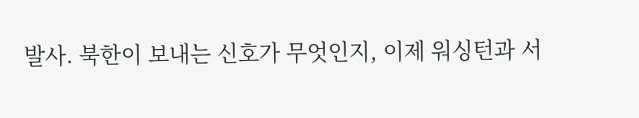발사. 북한이 보내는 신호가 무엇인지, 이제 워싱턴과 서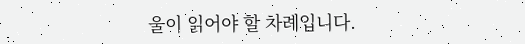울이 읽어야 할 차례입니다.